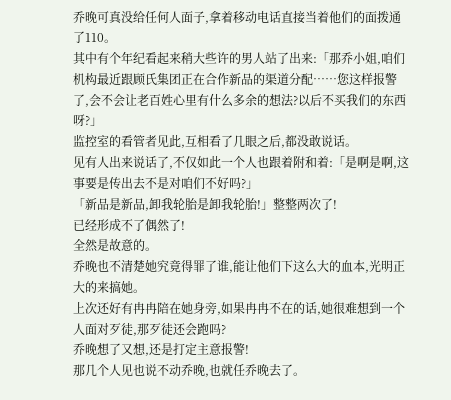乔晚可真没给任何人面子,拿着移动电话直接当着他们的面拨通了110。
其中有个年纪看起来稍大些许的男人站了出来:「那乔小姐,咱们机构最近跟顾氏集团正在合作新品的渠道分配……您这样报警了,会不会让老百姓心里有什么多余的想法?以后不买我们的东西呀?」
监控室的看管者见此,互相看了几眼之后,都没敢说话。
见有人出来说话了,不仅如此一个人也跟着附和着:「是啊是啊,这事要是传出去不是对咱们不好吗?」
「新品是新品,卸我轮胎是卸我轮胎!」整整两次了!
已经形成不了偶然了!
全然是故意的。
乔晚也不清楚她究竟得罪了谁,能让他们下这么大的血本,光明正大的来搞她。
上次还好有冉冉陪在她身旁,如果冉冉不在的话,她很难想到一个人面对歹徒,那歹徒还会跑吗?
乔晚想了又想,还是打定主意报警!
那几个人见也说不动乔晚,也就任乔晚去了。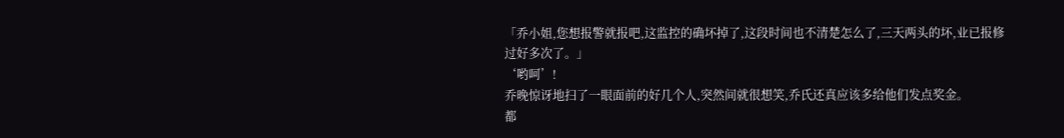「乔小姐,您想报警就报吧,这监控的确坏掉了,这段时间也不清楚怎么了,三天两头的坏,业已报修过好多次了。」
‘哟呵’!
乔晚惊讶地扫了一眼面前的好几个人,突然间就很想笑,乔氏还真应该多给他们发点奖金。
都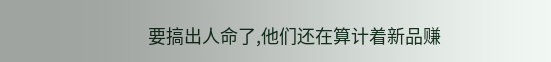要搞出人命了,他们还在算计着新品赚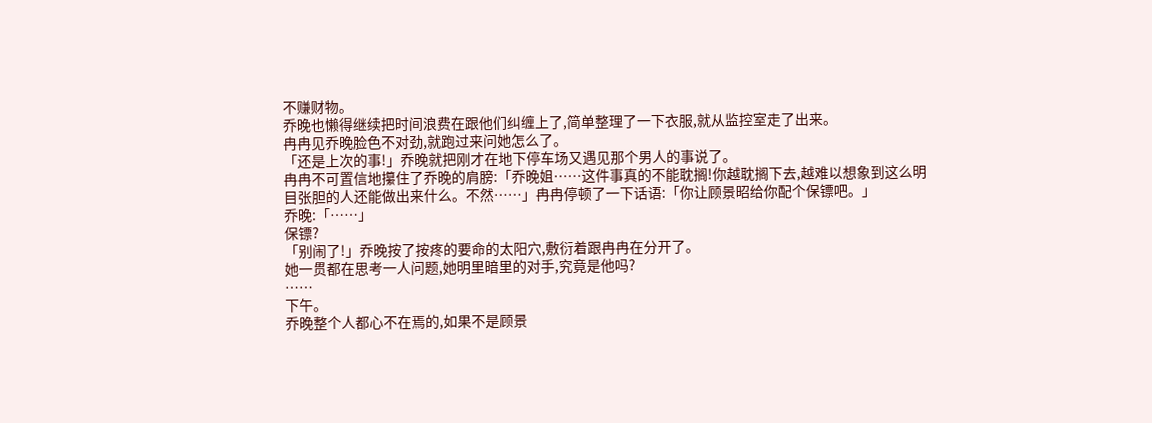不赚财物。
乔晚也懒得继续把时间浪费在跟他们纠缠上了,简单整理了一下衣服,就从监控室走了出来。
冉冉见乔晚脸色不对劲,就跑过来问她怎么了。
「还是上次的事!」乔晚就把刚才在地下停车场又遇见那个男人的事说了。
冉冉不可置信地攥住了乔晚的肩膀:「乔晚姐……这件事真的不能耽搁!你越耽搁下去,越难以想象到这么明目张胆的人还能做出来什么。不然……」冉冉停顿了一下话语:「你让顾景昭给你配个保镖吧。」
乔晚:「……」
保镖?
「别闹了!」乔晚按了按疼的要命的太阳穴,敷衍着跟冉冉在分开了。
她一贯都在思考一人问题,她明里暗里的对手,究竟是他吗?
……
下午。
乔晚整个人都心不在焉的,如果不是顾景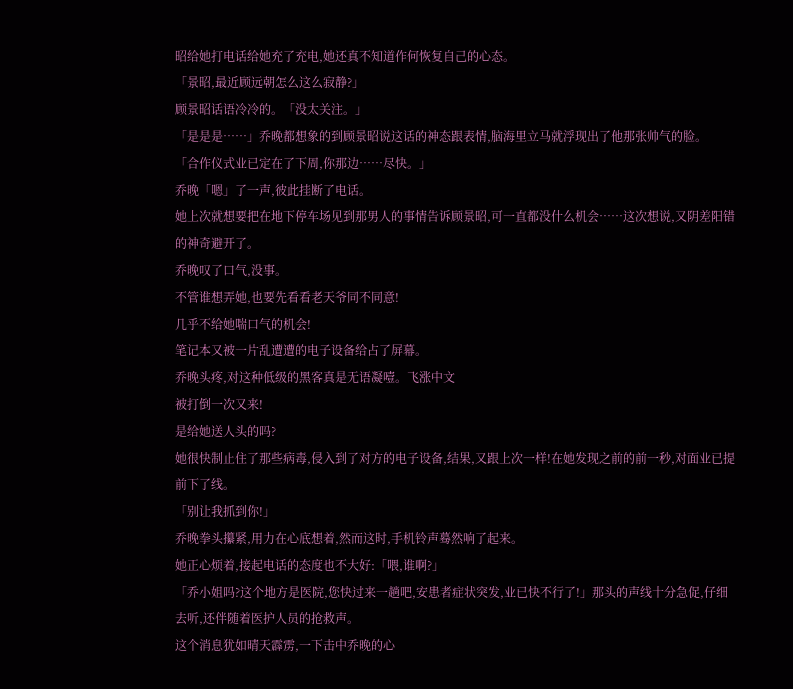昭给她打电话给她充了充电,她还真不知道作何恢复自己的心态。
「景昭,最近顾远朝怎么这么寂静?」
顾景昭话语冷冷的。「没太关注。」
「是是是……」乔晚都想象的到顾景昭说这话的神态跟表情,脑海里立马就浮现出了他那张帅气的脸。
「合作仪式业已定在了下周,你那边……尽快。」
乔晚「嗯」了一声,彼此挂断了电话。
她上次就想要把在地下停车场见到那男人的事情告诉顾景昭,可一直都没什么机会……这次想说,又阴差阳错的神奇避开了。
乔晚叹了口气,没事。
不管谁想弄她,也要先看看老天爷同不同意!
几乎不给她喘口气的机会!
笔记本又被一片乱遭遭的电子设备给占了屏幕。
乔晚头疼,对这种低级的黑客真是无语凝噎。飞涨中文
被打倒一次又来!
是给她送人头的吗?
她很快制止住了那些病毒,侵入到了对方的电子设备,结果,又跟上次一样!在她发现之前的前一秒,对面业已提前下了线。
「别让我抓到你!」
乔晚拳头攥紧,用力在心底想着,然而这时,手机铃声蓦然响了起来。
她正心烦着,接起电话的态度也不大好:「喂,谁啊?」
「乔小姐吗?这个地方是医院,您快过来一趟吧,安患者症状突发,业已快不行了!」那头的声线十分急促,仔细去听,还伴随着医护人员的抢救声。
这个消息犹如晴天霹雳,一下击中乔晚的心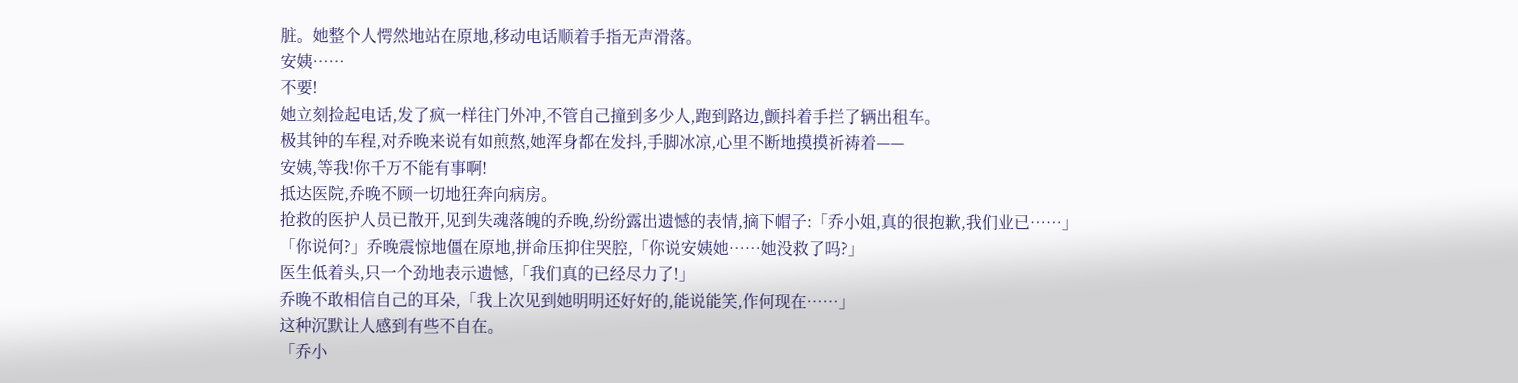脏。她整个人愕然地站在原地,移动电话顺着手指无声滑落。
安姨……
不要!
她立刻捡起电话,发了疯一样往门外冲,不管自己撞到多少人,跑到路边,颤抖着手拦了辆出租车。
极其钟的车程,对乔晚来说有如煎熬,她浑身都在发抖,手脚冰凉,心里不断地摸摸祈祷着——
安姨,等我!你千万不能有事啊!
抵达医院,乔晚不顾一切地狂奔向病房。
抢救的医护人员已散开,见到失魂落魄的乔晚,纷纷露出遗憾的表情,摘下帽子:「乔小姐,真的很抱歉,我们业已……」
「你说何?」乔晚震惊地僵在原地,拼命压抑住哭腔,「你说安姨她……她没救了吗?」
医生低着头,只一个劲地表示遗憾,「我们真的已经尽力了!」
乔晚不敢相信自己的耳朵,「我上次见到她明明还好好的,能说能笑,作何现在……」
这种沉默让人感到有些不自在。
「乔小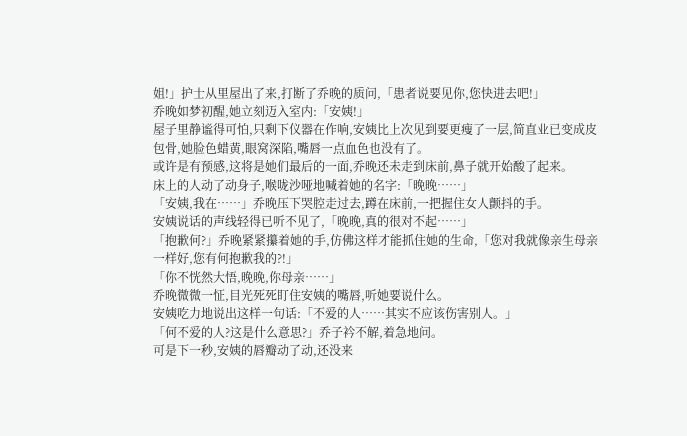姐!」护士从里屋出了来,打断了乔晚的质问,「患者说要见你,您快进去吧!」
乔晚如梦初醒,她立刻迈入室内:「安姨!」
屋子里静谧得可怕,只剩下仪器在作响,安姨比上次见到要更瘦了一层,简直业已变成皮包骨,她脸色蜡黄,眼窝深陷,嘴唇一点血色也没有了。
或许是有预感,这将是她们最后的一面,乔晚还未走到床前,鼻子就开始酸了起来。
床上的人动了动身子,喉咙沙哑地喊着她的名字:「晚晚……」
「安姨,我在……」乔晚压下哭腔走过去,蹲在床前,一把握住女人颤抖的手。
安姨说话的声线轻得已听不见了,「晚晚,真的很对不起……」
「抱歉何?」乔晚紧紧攥着她的手,仿佛这样才能抓住她的生命,「您对我就像亲生母亲一样好,您有何抱歉我的?!」
「你不恍然大悟,晚晚,你母亲……」
乔晚微微一怔,目光死死盯住安姨的嘴唇,听她要说什么。
安姨吃力地说出这样一句话:「不爱的人……其实不应该伤害别人。」
「何不爱的人?这是什么意思?」乔子衿不解,着急地问。
可是下一秒,安姨的唇瓣动了动,还没来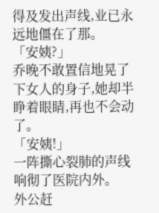得及发出声线,业已永远地僵在了那。
「安姨?」
乔晚不敢置信地晃了下女人的身子,她却半睁着眼睛,再也不会动了。
「安姨!」
一阵撕心裂肺的声线响彻了医院内外。
外公赶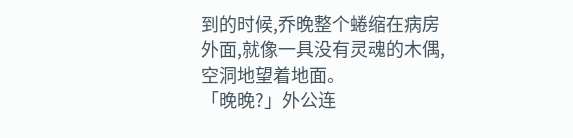到的时候,乔晚整个蜷缩在病房外面,就像一具没有灵魂的木偶,空洞地望着地面。
「晚晚?」外公连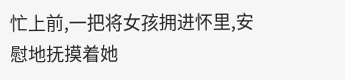忙上前,一把将女孩拥进怀里,安慰地抚摸着她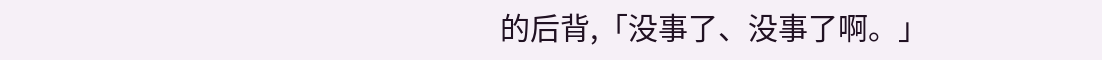的后背,「没事了、没事了啊。」